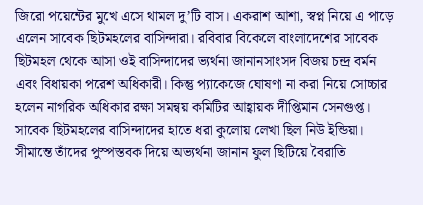জিরো পয়েন্টের মুখে এসে থামল দু’টি বাস। একরাশ আশা, স্বপ্ন নিয়ে এ পাড়ে এলেন সাবেক ছিটমহলের বাসিন্দারা। রবিবার বিকেলে বাংলাদেশের সাবেক ছিটমহল থেকে আসা ওই বাসিন্দাদের ভ্যর্থনা জানানসাংসদ বিজয় চন্দ্র বর্মন এবং বিধায়কা পরেশ অধিকারী। কিন্তু প্যাকেজে ঘোষণা না করা নিয়ে সোচ্চার হলেন নাগরিক অধিকার রক্ষা সমন্বয় কমিটির আহ্বায়ক দীপ্তিমান সেনগুপ্ত।
সাবেক ছিটমহলের বাসিন্দাদের হাতে ধরা কুলোয় লেখা ছিল নিউ ইন্ডিয়া। সীমান্তে তাঁদের পুস্পস্তবক দিয়ে অভ্যর্থনা জানান ফুল ছিটিয়ে বৈরাতি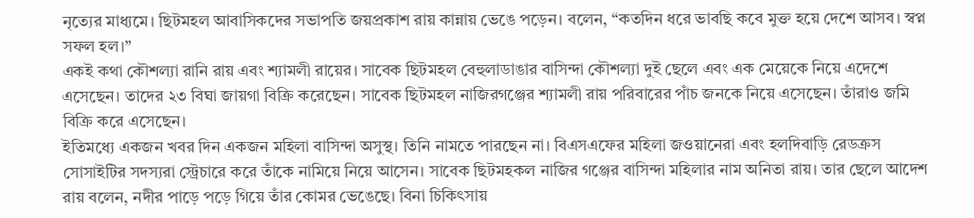নৃত্যের মাধ্যমে। ছিটমহল আবাসিকদের সভাপতি জয়প্রকাশ রায় কান্নায় ভেঙে পড়েন। বলেন, “কতদিন ধরে ভাবছি কবে মুক্ত হয়ে দেশে আসব। স্বপ্ন সফল হল।”
একই কথা কৌশল্যা রানি রায় এবং শ্যামলী রায়ের। সাবেক ছিটমহল বেহুলাডাঙার বাসিন্দা কৌশল্যা দুই ছেলে এবং এক মেয়েকে নিয়ে এদেশে এসেছেন। তাদের ২৩ বিঘা জায়গা বিক্রি করেছেন। সাবেক ছিটমহল নাজিরগঞ্জের শ্যামলী রায় পরিবারের পাঁচ জনকে নিয়ে এসেছেন। তাঁরাও জমি বিক্রি করে এসেছেন।
ইতিমধ্যে একজন খবর দিন একজন মহিলা বাসিন্দা অসুস্থ। তিনি নামতে পারছেন না। বিএসএফের মহিলা জওয়ানেরা এবং হলদিবাড়ি রেডক্রস সোসাইটির সদস্যরা স্ট্রেচারে করে তাঁকে নামিয়ে নিয়ে আসেন। সাবেক ছিটমহকল নাজির গঞ্জের বাসিন্দা মহিলার নাম অনিতা রায়। তার ছেলে আদেশ রায় বলেন, নদীর পাড়ে পড়ে গিয়ে তাঁর কোমর ভেঙেছে। বিনা চিকিৎসায়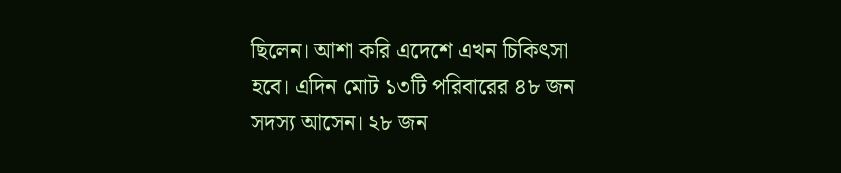ছিলেন। আশা করি এদেশে এখন চিকিৎসা হবে। এদিন মোট ১৩টি পরিবারের ৪৮ জন সদস্য আসেন। ২৮ জন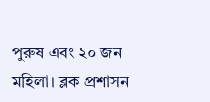পুরুষ এবং ২০ জন মহিলা। ব্লক প্রশাসন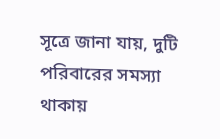সূত্রে জানা যায়, দুটি পরিবারের সমস্যা থাকায়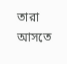তারা আসতে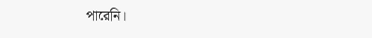পারেনি।